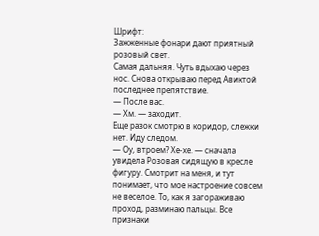Шрифт:
Зажженные фонари дают приятный розовый свет.
Самая дальняя. Чуть вдыхаю через нос. Снова открываю перед Авиктой последнее препятствие.
— После вас.
— Хм. — заходит.
Еще разок смотрю в коридор, слежки нет. Иду следом.
— Оу, втроем? Хе-хе. — сначала увидела Розовая сидящую в кресле фигуру. Смотрит на меня, и тут понимает, что мое настроение совсем не веселое. То, как я загораживаю проход, разминаю пальцы. Все признаки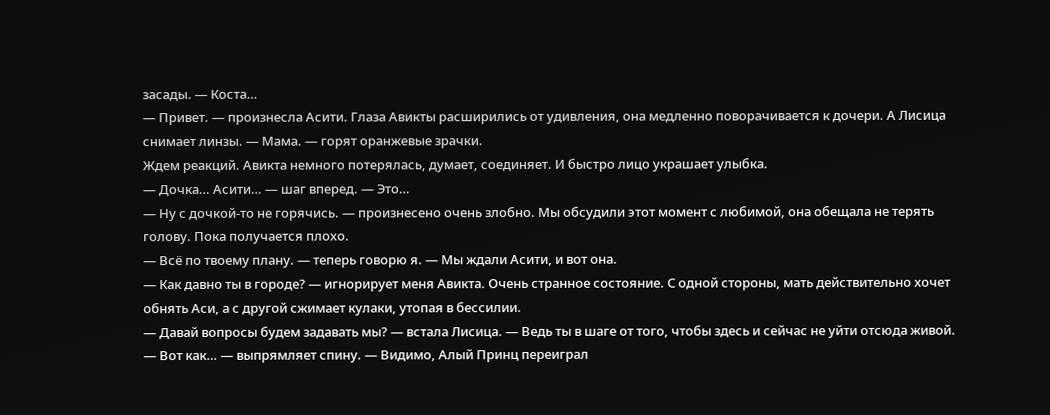засады. — Коста…
— Привет. — произнесла Асити. Глаза Авикты расширились от удивления, она медленно поворачивается к дочери. А Лисица снимает линзы. — Мама. — горят оранжевые зрачки.
Ждем реакций. Авикта немного потерялась, думает, соединяет. И быстро лицо украшает улыбка.
— Дочка… Асити… — шаг вперед. — Это…
— Ну с дочкой-то не горячись. — произнесено очень злобно. Мы обсудили этот момент с любимой, она обещала не терять голову. Пока получается плохо.
— Всё по твоему плану. — теперь говорю я. — Мы ждали Асити, и вот она.
— Как давно ты в городе? — игнорирует меня Авикта. Очень странное состояние. С одной стороны, мать действительно хочет обнять Аси, а с другой сжимает кулаки, утопая в бессилии.
— Давай вопросы будем задавать мы? — встала Лисица. — Ведь ты в шаге от того, чтобы здесь и сейчас не уйти отсюда живой.
— Вот как… — выпрямляет спину. — Видимо, Алый Принц переиграл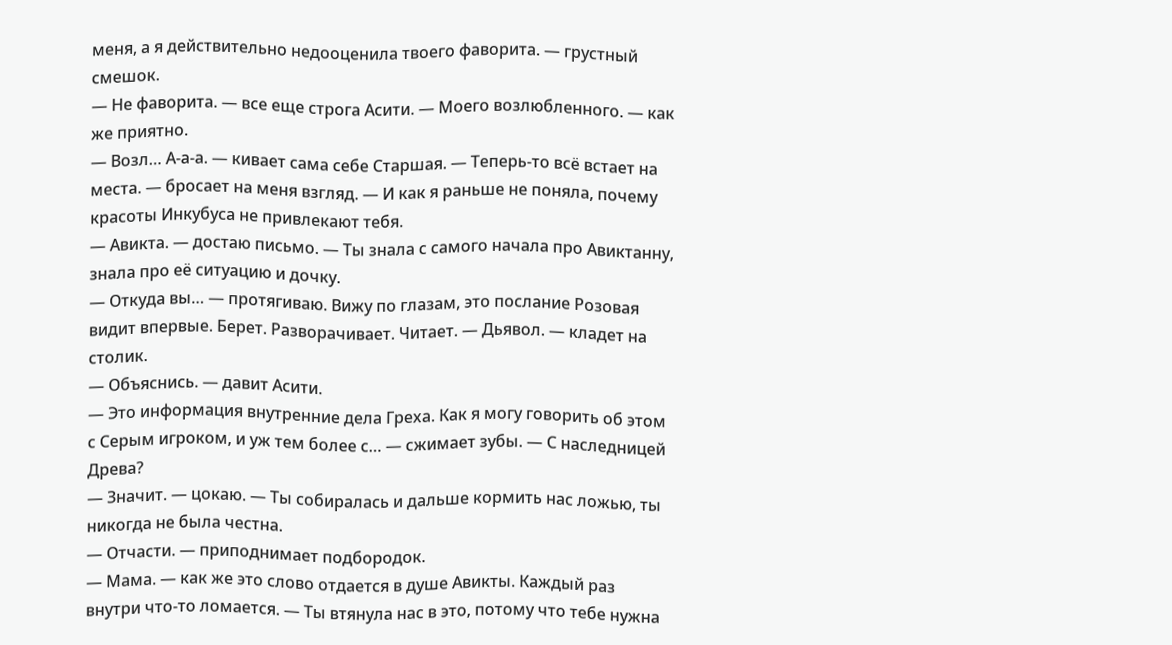меня, а я действительно недооценила твоего фаворита. — грустный смешок.
— Не фаворита. — все еще строга Асити. — Моего возлюбленного. — как же приятно.
— Возл… А-а-а. — кивает сама себе Старшая. — Теперь-то всё встает на места. — бросает на меня взгляд. — И как я раньше не поняла, почему красоты Инкубуса не привлекают тебя.
— Авикта. — достаю письмо. — Ты знала с самого начала про Авиктанну, знала про её ситуацию и дочку.
— Откуда вы… — протягиваю. Вижу по глазам, это послание Розовая видит впервые. Берет. Разворачивает. Читает. — Дьявол. — кладет на столик.
— Объяснись. — давит Асити.
— Это информация внутренние дела Греха. Как я могу говорить об этом с Серым игроком, и уж тем более с… — сжимает зубы. — С наследницей Древа?
— Значит. — цокаю. — Ты собиралась и дальше кормить нас ложью, ты никогда не была честна.
— Отчасти. — приподнимает подбородок.
— Мама. — как же это слово отдается в душе Авикты. Каждый раз внутри что-то ломается. — Ты втянула нас в это, потому что тебе нужна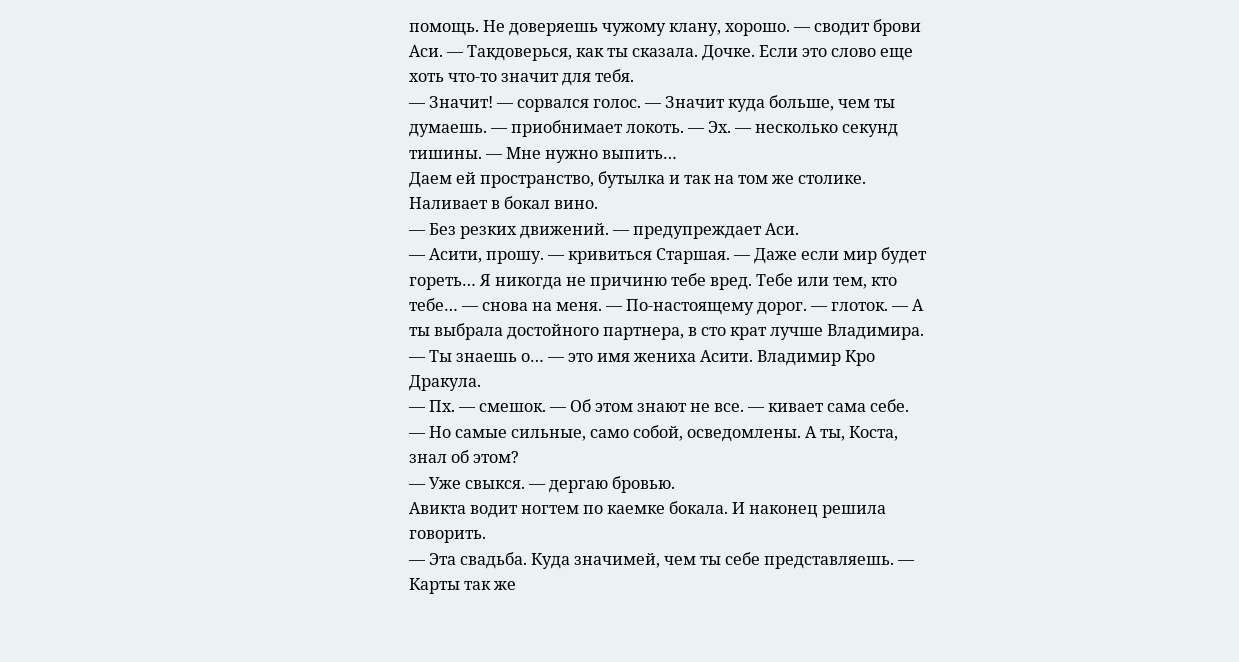помощь. Не доверяешь чужому клану, хорошо. — сводит брови Аси. — Такдоверься, как ты сказала. Дочке. Если это слово еще хоть что-то значит для тебя.
— Значит! — сорвался голос. — Значит куда больше, чем ты думаешь. — приобнимает локоть. — Эх. — несколько секунд тишины. — Мне нужно выпить…
Даем ей пространство, бутылка и так на том же столике. Наливает в бокал вино.
— Без резких движений. — предупреждает Аси.
— Асити, прошу. — кривиться Старшая. — Даже если мир будет гореть… Я никогда не причиню тебе вред. Тебе или тем, кто тебе… — снова на меня. — По-настоящему дорог. — глоток. — А ты выбрала достойного партнера, в сто крат лучше Владимира.
— Ты знаешь о… — это имя жениха Асити. Владимир Кро Дракула.
— Пх. — смешок. — Об этом знают не все. — кивает сама себе. — Но самые сильные, само собой, осведомлены. А ты, Коста, знал об этом?
— Уже свыкся. — дергаю бровью.
Авикта водит ногтем по каемке бокала. И наконец решила говорить.
— Эта свадьба. Куда значимей, чем ты себе представляешь. — Карты так же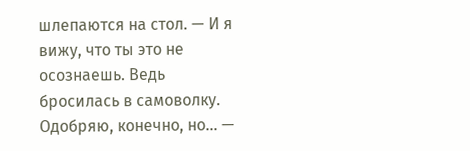шлепаются на стол. — И я вижу, что ты это не осознаешь. Ведь бросилась в самоволку. Одобряю, конечно, но… —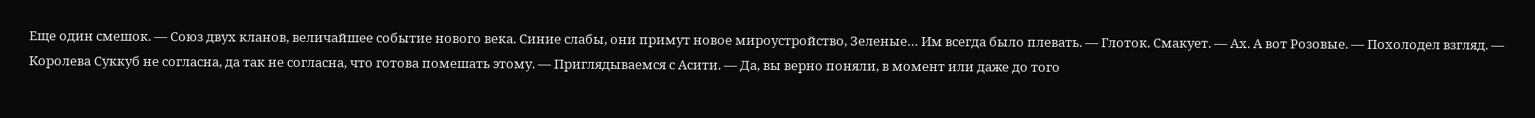Еще один смешок. — Союз двух кланов, величайшее событие нового века. Синие слабы, они примут новое мироустройство, Зеленые… Им всегда было плевать. — Глоток. Смакует. — Ах. А вот Розовые. — Похолодел взгляд. — Королева Суккуб не согласна, да так не согласна, что готова помешать этому. — Приглядываемся с Асити. — Да, вы верно поняли, в момент или даже до того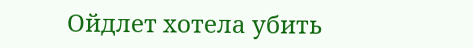Ойдлет хотела убить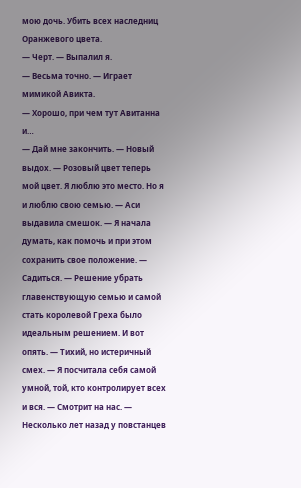мою дочь. Убить всех наследниц Оранжевого цвета.
— Черт. — Выпалил я.
— Весьма точно. — Играет мимикой Авикта.
— Хорошо, при чем тут Авитанна и…
— Дай мне закончить. — Новый выдох. — Розовый цвет теперь мой цвет. Я люблю это место. Но я и люблю свою семью. — Аси выдавила смешок. — Я начала думать, как помочь и при этом сохранить свое положение. — Садиться. — Решение убрать главенствующую семью и самой стать королевой Греха было идеальным решением. И вот опять. — Тихий, но истеричный смех. — Я посчитала себя самой умной, той, кто контролирует всех и вся. — Смотрит на нас. — Несколько лет назад у повстанцев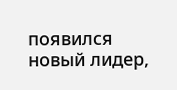появился новый лидер,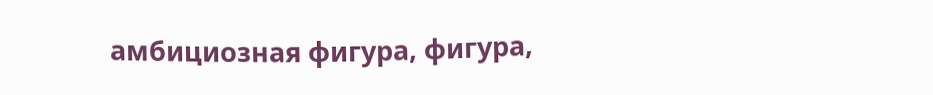амбициозная фигура, фигура,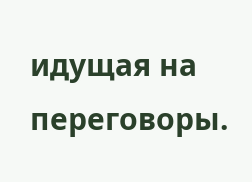идущая на переговоры.